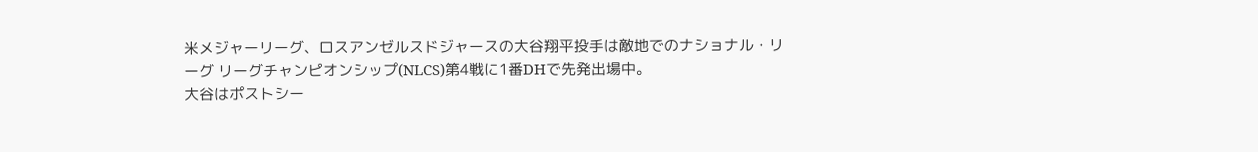米メジャーリーグ、ロスアンゼルスドジャースの大谷翔平投手は敵地でのナショナル・リーグ リーグチャンピオンシップ(NLCS)第4戦に1番DHで先発出場中。
大谷はポストシー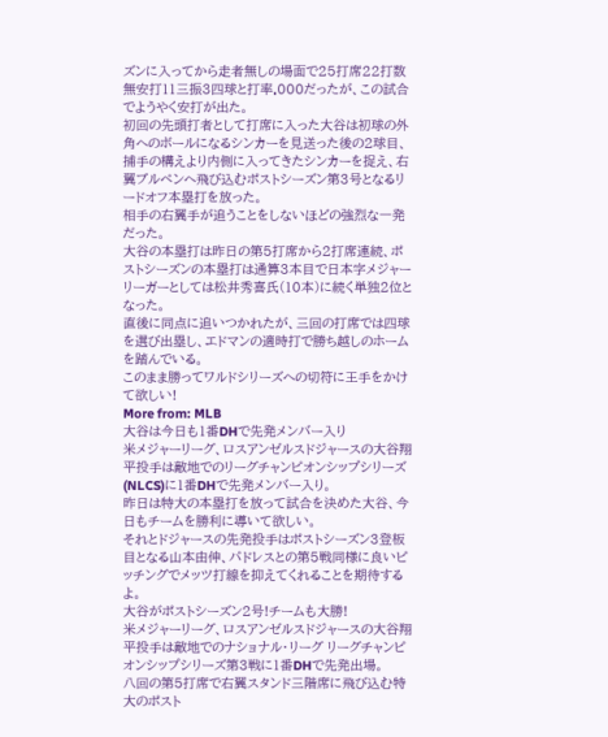ズンに入ってから走者無しの場面で25打席22打数無安打11三振3四球と打率.000だったが、この試合でようやく安打が出た。
初回の先頭打者として打席に入った大谷は初球の外角へのボールになるシンカーを見送った後の2球目、捕手の構えより内側に入ってきたシンカーを捉え、右翼ブルペンへ飛び込むポストシーズン第3号となるリードオフ本塁打を放った。
相手の右翼手が追うことをしないほどの強烈な一発だった。
大谷の本塁打は昨日の第5打席から2打席連続、ポストシーズンの本塁打は通算3本目で日本字メジャーリーガーとしては松井秀喜氏(10本)に続く単独2位となった。
直後に同点に追いつかれたが、三回の打席では四球を選び出塁し、エドマンの適時打で勝ち越しのホームを踏んでいる。
このまま勝ってワルドシリーズへの切符に王手をかけて欲しい!
More from: MLB
大谷は今日も1番DHで先発メンバー入り
米メジャーリーグ、ロスアンゼルスドジャースの大谷翔平投手は敵地でのリーグチャンピオンシップシリーズ(NLCS)に1番DHで先発メンバー入り。
昨日は特大の本塁打を放って試合を決めた大谷、今日もチームを勝利に導いて欲しい。
それとドジャースの先発投手はポストシーズン3登板目となる山本由伸、パドレスとの第5戦同様に良いピッチングでメッツ打線を抑えてくれることを期待するよ。
大谷がポストシーズン2号!チームも大勝!
米メジャーリーグ、ロスアンゼルスドジャースの大谷翔平投手は敵地でのナショナル・リーグ リーグチャンピオンシップシリーズ第3戦に1番DHで先発出場。
八回の第5打席で右翼スタンド三階席に飛び込む特大のポスト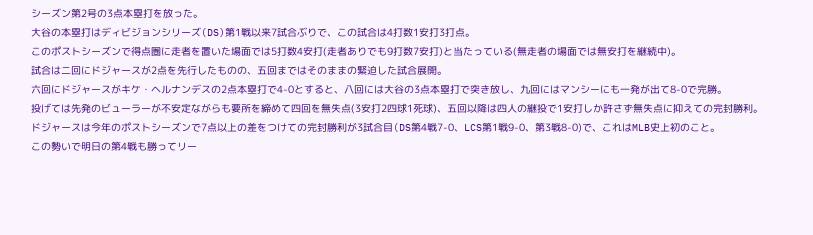シーズン第2号の3点本塁打を放った。
大谷の本塁打はディビジョンシリーズ(DS)第1戦以来7試合ぶりで、この試合は4打数1安打3打点。
このポストシーズンで得点圏に走者を置いた場面では5打数4安打(走者ありでも9打数7安打)と当たっている(無走者の場面では無安打を継続中)。
試合は二回にドジャースが2点を先行したものの、五回まではそのままの緊迫した試合展開。
六回にドジャースがキケ・ヘルナンデスの2点本塁打で4-0とすると、八回には大谷の3点本塁打で突き放し、九回にはマンシーにも一発が出て8-0で完勝。
投げては先発のビューラーが不安定ながらも要所を締めて四回を無失点(3安打2四球1死球)、五回以降は四人の継投で1安打しか許さず無失点に抑えての完封勝利。
ドジャースは今年のポストシーズンで7点以上の差をつけての完封勝利が3試合目(DS第4戦7-0、LCS第1戦9-0、第3戦8-0)で、これはMLB史上初のこと。
この勢いで明日の第4戦も勝ってリー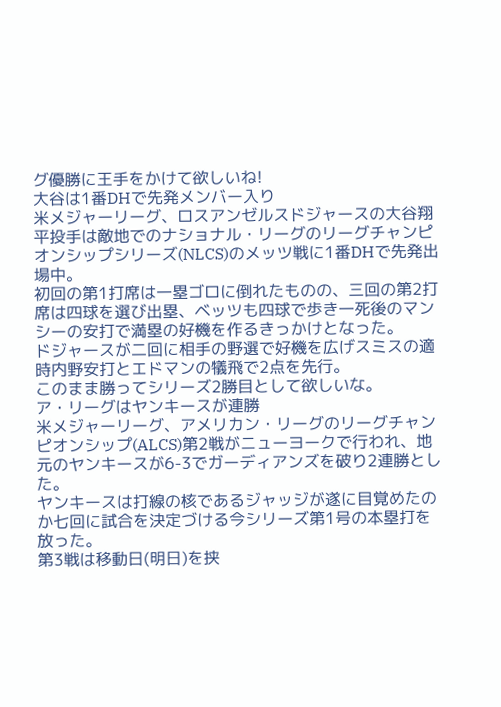グ優勝に王手をかけて欲しいね!
大谷は1番DHで先発メンバー入り
米メジャーリーグ、ロスアンゼルスドジャースの大谷翔平投手は敵地でのナショナル・リーグのリーグチャンピオンシップシリーズ(NLCS)のメッツ戦に1番DHで先発出場中。
初回の第1打席は一塁ゴロに倒れたものの、三回の第2打席は四球を選び出塁、ベッツも四球で歩き一死後のマンシーの安打で満塁の好機を作るきっかけとなった。
ドジャースが二回に相手の野選で好機を広げスミスの適時内野安打とエドマンの犠飛で2点を先行。
このまま勝ってシリーズ2勝目として欲しいな。
ア・リーグはヤンキースが連勝
米メジャーリーグ、アメリカン・リーグのリーグチャンピオンシップ(ALCS)第2戦がニューヨークで行われ、地元のヤンキースが6-3でガーディアンズを破り2連勝とした。
ヤンキースは打線の核であるジャッジが遂に目覚めたのか七回に試合を決定づける今シリーズ第1号の本塁打を放った。
第3戦は移動日(明日)を挟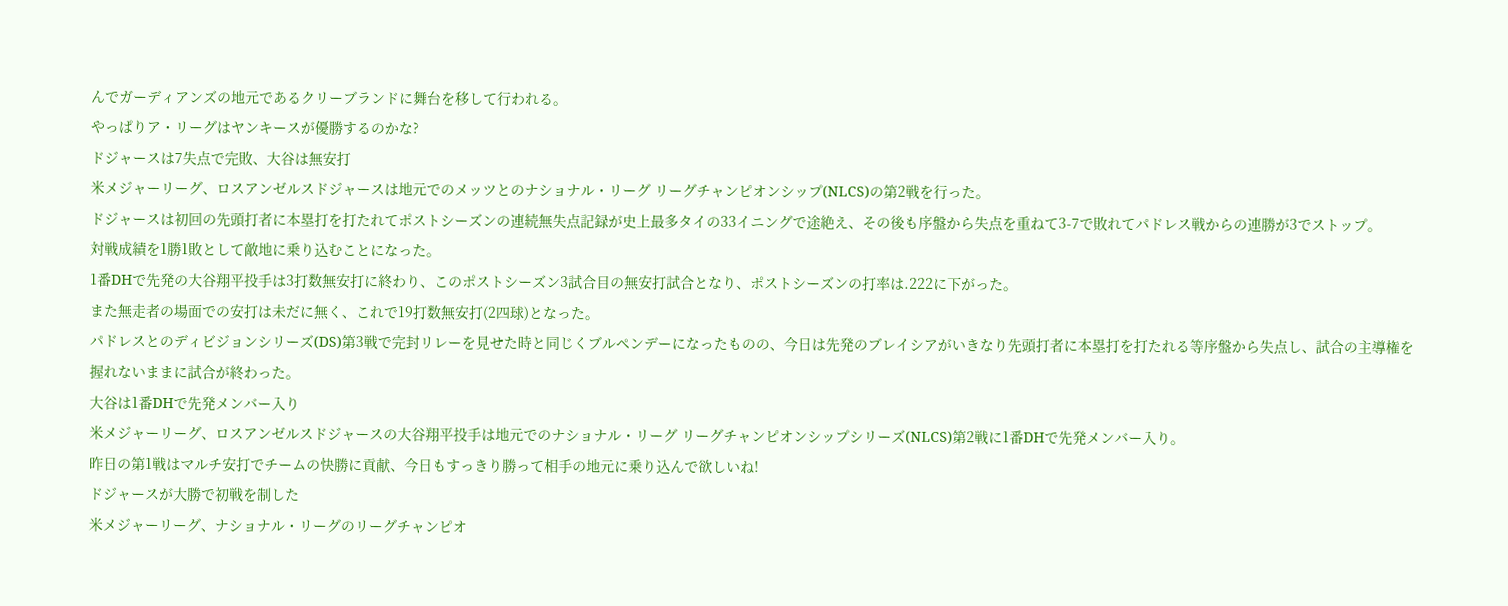んでガーディアンズの地元であるクリーブランドに舞台を移して行われる。
やっぱりア・リーグはヤンキースが優勝するのかな?
ドジャースは7失点で完敗、大谷は無安打
米メジャーリーグ、ロスアンゼルスドジャースは地元でのメッツとのナショナル・リーグ リーグチャンピオンシップ(NLCS)の第2戦を行った。
ドジャースは初回の先頭打者に本塁打を打たれてポストシーズンの連続無失点記録が史上最多タイの33イニングで途絶え、その後も序盤から失点を重ねて3-7で敗れてパドレス戦からの連勝が3でストップ。
対戦成績を1勝1敗として敵地に乗り込むことになった。
1番DHで先発の大谷翔平投手は3打数無安打に終わり、このポストシーズン3試合目の無安打試合となり、ポストシーズンの打率は.222に下がった。
また無走者の場面での安打は未だに無く、これで19打数無安打(2四球)となった。
パドレスとのディビジョンシリーズ(DS)第3戦で完封リレーを見せた時と同じくブルペンデーになったものの、今日は先発のブレイシアがいきなり先頭打者に本塁打を打たれる等序盤から失点し、試合の主導権を握れないままに試合が終わった。
大谷は1番DHで先発メンバー入り
米メジャーリーグ、ロスアンゼルスドジャースの大谷翔平投手は地元でのナショナル・リーグ リーグチャンピオンシップシリーズ(NLCS)第2戦に1番DHで先発メンバー入り。
昨日の第1戦はマルチ安打でチームの快勝に貢献、今日もすっきり勝って相手の地元に乗り込んで欲しいね!
ドジャースが大勝で初戦を制した
米メジャーリーグ、ナショナル・リーグのリーグチャンピオ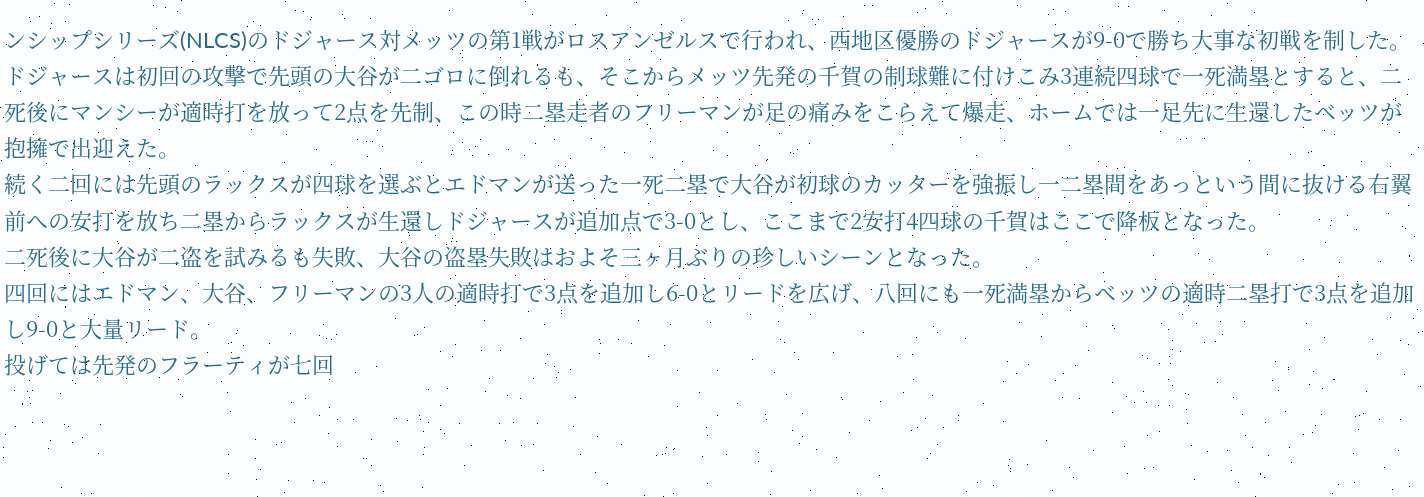ンシップシリーズ(NLCS)のドジャース対メッツの第1戦がロスアンゼルスで行われ、西地区優勝のドジャースが9-0で勝ち大事な初戦を制した。
ドジャースは初回の攻撃で先頭の大谷が二ゴロに倒れるも、そこからメッツ先発の千賀の制球難に付けこみ3連続四球で一死満塁とすると、二死後にマンシーが適時打を放って2点を先制、この時二塁走者のフリーマンが足の痛みをこらえて爆走、ホームでは一足先に生還したベッツが抱擁で出迎えた。
続く二回には先頭のラックスが四球を選ぶとエドマンが送った一死二塁で大谷が初球のカッターを強振し一二塁間をあっという間に抜ける右翼前への安打を放ち二塁からラックスが生還しドジャースが追加点で3-0とし、ここまで2安打4四球の千賀はここで降板となった。
二死後に大谷が二盗を試みるも失敗、大谷の盗塁失敗はおよそ三ヶ月ぶりの珍しいシーンとなった。
四回にはエドマン、大谷、フリーマンの3人の適時打で3点を追加し6-0とリードを広げ、八回にも一死満塁からベッツの適時二塁打で3点を追加し9-0と大量リード。
投げては先発のフラーティが七回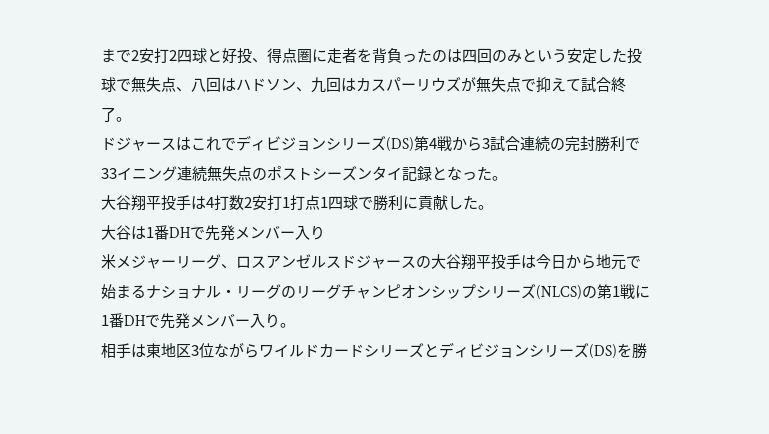まで2安打2四球と好投、得点圏に走者を背負ったのは四回のみという安定した投球で無失点、八回はハドソン、九回はカスパーリウズが無失点で抑えて試合終了。
ドジャースはこれでディビジョンシリーズ(DS)第4戦から3試合連続の完封勝利で33イニング連続無失点のポストシーズンタイ記録となった。
大谷翔平投手は4打数2安打1打点1四球で勝利に貢献した。
大谷は1番DHで先発メンバー入り
米メジャーリーグ、ロスアンゼルスドジャースの大谷翔平投手は今日から地元で始まるナショナル・リーグのリーグチャンピオンシップシリーズ(NLCS)の第1戦に1番DHで先発メンバー入り。
相手は東地区3位ながらワイルドカードシリーズとディビジョンシリーズ(DS)を勝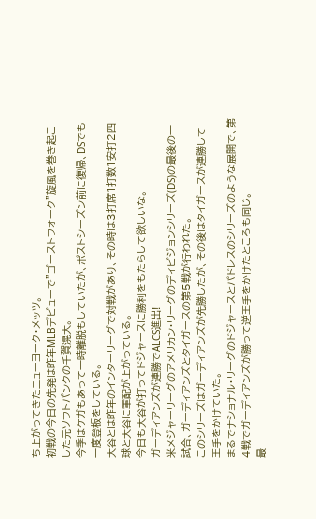ち上がってきたニューヨーク・メッツ。
初戦の今日の先発は昨年MLBデビューで”ゴーストフォーク”旋風を巻き起こした元ソフトバンクの千賀滉大。
今季はケガもあって一時離脱もしていたが、ポストシーズン前に復帰、DSでも一度登板をしている。
大谷とは昨年のインターリーグで対戦があり、その時は3打席1打数1安打2四球と大谷に軍配が上がっている。
今日も大谷が打ってドジャースに勝利をもたらして欲しいな。
ガーディアンズが連勝でALCS進出!
米メジャーリーグのアメリカン・リーグのディビジョンシリーズ(DS)の最後の一試合、ガーディアンズとタイガースの第5戦が行われた。
このシリーズはガーディアンズが先勝したが、その後はタイガースが連勝して王手をかけていた。
まるでナショナル・リーグのドジャースとパドレスのシリーズのような展開で、第4戦でガーディアンズが勝って逆王手をかけたところも同じ。
最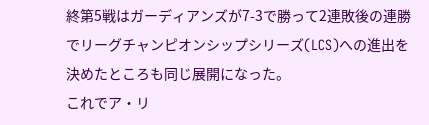終第5戦はガーディアンズが7-3で勝って2連敗後の連勝でリーグチャンピオンシップシリーズ(LCS)への進出を決めたところも同じ展開になった。
これでア・リ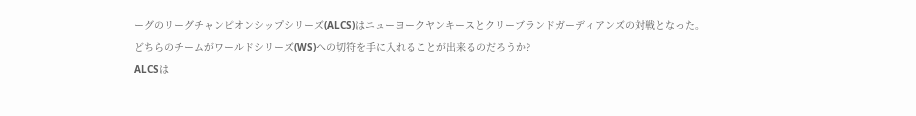ーグのリーグチャンピオンシップシリーズ(ALCS)はニューヨークヤンキースとクリーブランドガーディアンズの対戦となった。
どちらのチームがワールドシリーズ(WS)への切符を手に入れることが出来るのだろうか?
ALCSは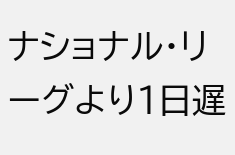ナショナル・リーグより1日遅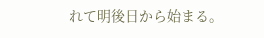れて明後日から始まる。